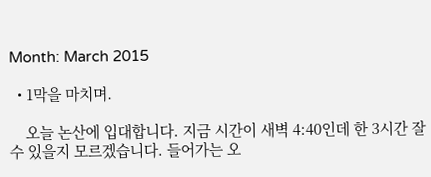Month: March 2015

  • 1막을 마치며.

    오늘 논산에 입대합니다. 지금 시간이 새벽 4:40인데 한 3시간 잘 수 있을지 모르겠습니다. 들어가는 오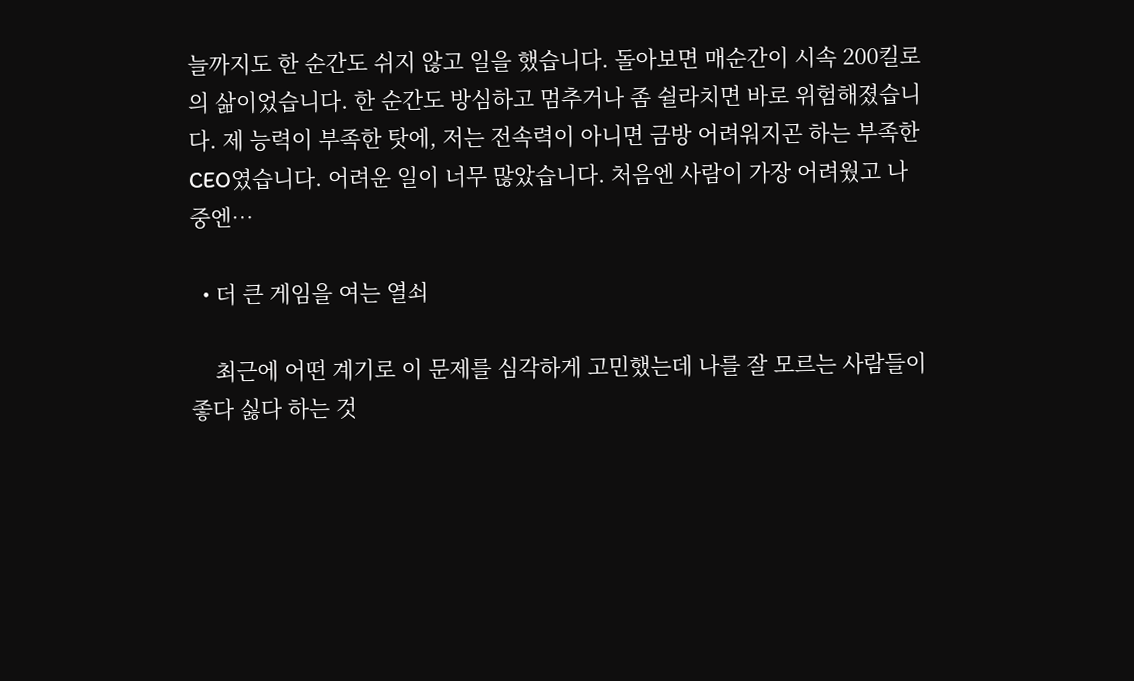늘까지도 한 순간도 쉬지 않고 일을 했습니다. 돌아보면 매순간이 시속 200킬로의 삶이었습니다. 한 순간도 방심하고 멈추거나 좀 쉴라치면 바로 위험해졌습니다. 제 능력이 부족한 탓에, 저는 전속력이 아니면 금방 어려워지곤 하는 부족한 CEO였습니다. 어려운 일이 너무 많았습니다. 처음엔 사람이 가장 어려웠고 나중엔…

  • 더 큰 게임을 여는 열쇠

    최근에 어떤 계기로 이 문제를 심각하게 고민했는데 나를 잘 모르는 사람들이 좋다 싫다 하는 것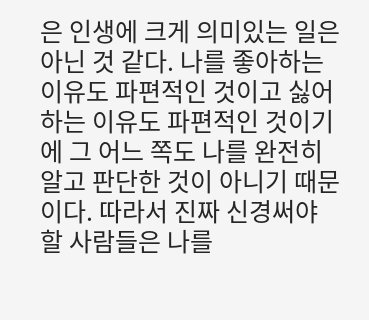은 인생에 크게 의미있는 일은 아닌 것 같다. 나를 좋아하는 이유도 파편적인 것이고 싫어하는 이유도 파편적인 것이기에 그 어느 쪽도 나를 완전히 알고 판단한 것이 아니기 때문이다. 따라서 진짜 신경써야 할 사람들은 나를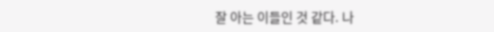잘 아는 이들인 것 같다. 나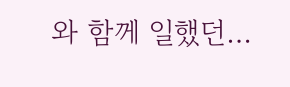와 함께 일했던…